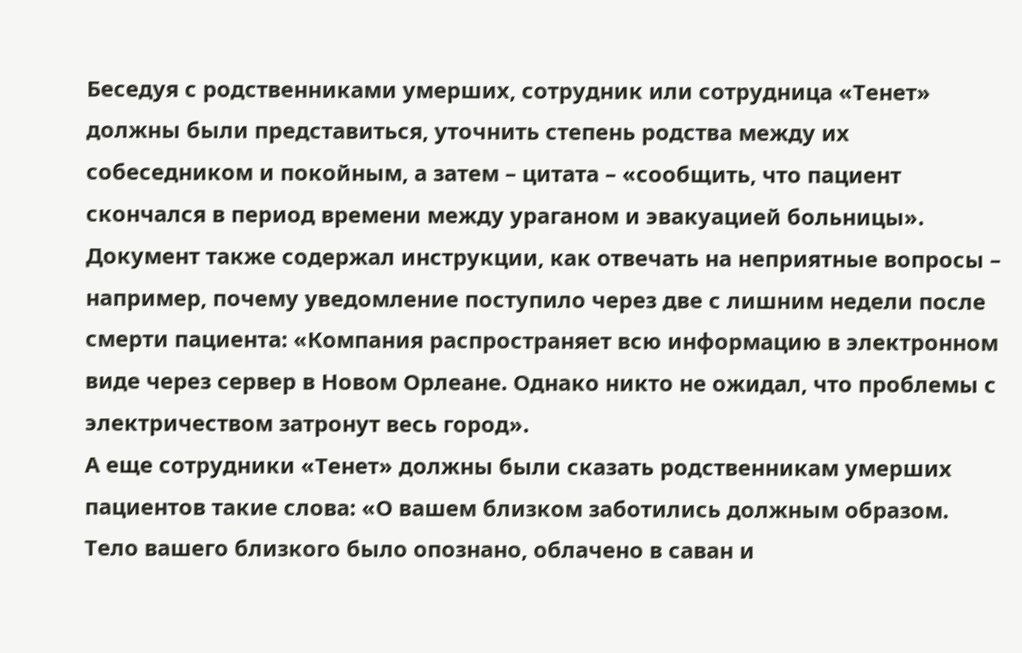Беседуя с родственниками умерших, сотрудник или сотрудница «Тенет» должны были представиться, уточнить степень родства между их собеседником и покойным, а затем – цитата – «сообщить, что пациент скончался в период времени между ураганом и эвакуацией больницы».
Документ также содержал инструкции, как отвечать на неприятные вопросы – например, почему уведомление поступило через две с лишним недели после смерти пациента: «Компания распространяет всю информацию в электронном виде через сервер в Новом Орлеане. Однако никто не ожидал, что проблемы с электричеством затронут весь город».
А еще сотрудники «Тенет» должны были сказать родственникам умерших пациентов такие слова: «О вашем близком заботились должным образом. Тело вашего близкого было опознано, облачено в саван и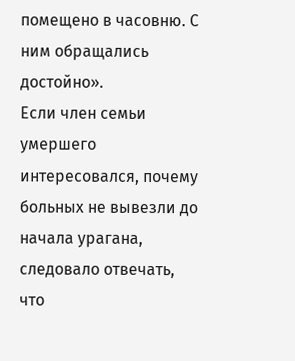помещено в часовню. С ним обращались достойно».
Если член семьи умершего интересовался, почему больных не вывезли до начала урагана, следовало отвечать, что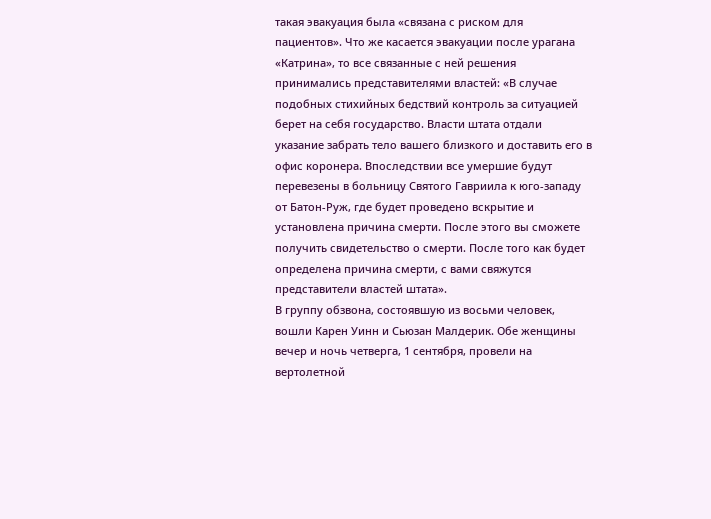такая эвакуация была «связана с риском для пациентов». Что же касается эвакуации после урагана «Катрина», то все связанные с ней решения принимались представителями властей: «В случае подобных стихийных бедствий контроль за ситуацией берет на себя государство. Власти штата отдали указание забрать тело вашего близкого и доставить его в офис коронера. Впоследствии все умершие будут перевезены в больницу Святого Гавриила к юго-западу от Батон-Руж, где будет проведено вскрытие и установлена причина смерти. После этого вы сможете получить свидетельство о смерти. После того как будет определена причина смерти, с вами свяжутся представители властей штата».
В группу обзвона, состоявшую из восьми человек, вошли Карен Уинн и Сьюзан Малдерик. Обе женщины вечер и ночь четверга, 1 сентября, провели на вертолетной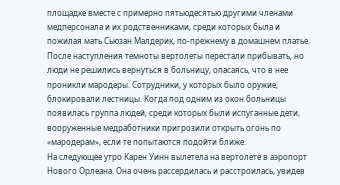площадке вместе с примерно пятьюдесятью другими членами медперсонала и их родственниками, среди которых была и пожилая мать Сьюзан Малдерик, по-прежнему в домашнем платье. После наступления темноты вертолеты перестали прибывать, но люди не решились вернуться в больницу, опасаясь, что в нее проникли мародеры. Сотрудники, у которых было оружие, блокировали лестницы. Когда под одним из окон больницы появилась группа людей, среди которых были испуганные дети, вооруженные медработники пригрозили открыть огонь по «мародерам», если те попытаются подойти ближе.
На следующее утро Карен Уинн вылетела на вертолете в аэропорт Нового Орлеана. Она очень рассердилась и расстроилась, увидев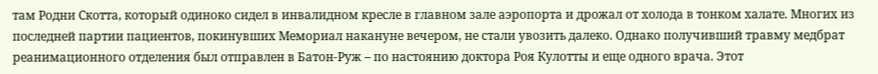там Родни Скотта, который одиноко сидел в инвалидном кресле в главном зале аэропорта и дрожал от холода в тонком халате. Многих из последней партии пациентов, покинувших Мемориал накануне вечером, не стали увозить далеко. Однако получивший травму медбрат реанимационного отделения был отправлен в Батон-Руж – по настоянию доктора Роя Кулотты и еще одного врача. Этот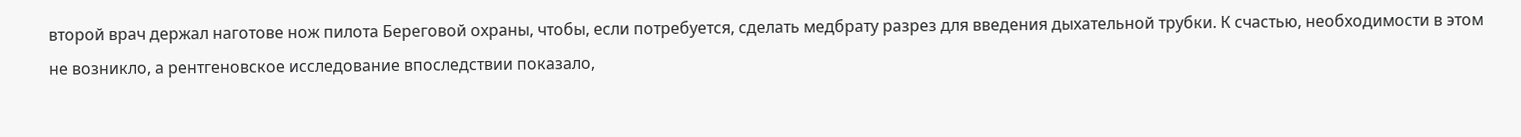второй врач держал наготове нож пилота Береговой охраны, чтобы, если потребуется, сделать медбрату разрез для введения дыхательной трубки. К счастью, необходимости в этом не возникло, а рентгеновское исследование впоследствии показало,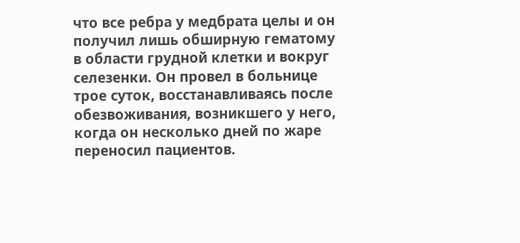что все ребра у медбрата целы и он получил лишь обширную гематому в области грудной клетки и вокруг селезенки. Он провел в больнице трое суток, восстанавливаясь после обезвоживания, возникшего у него, когда он несколько дней по жаре переносил пациентов.